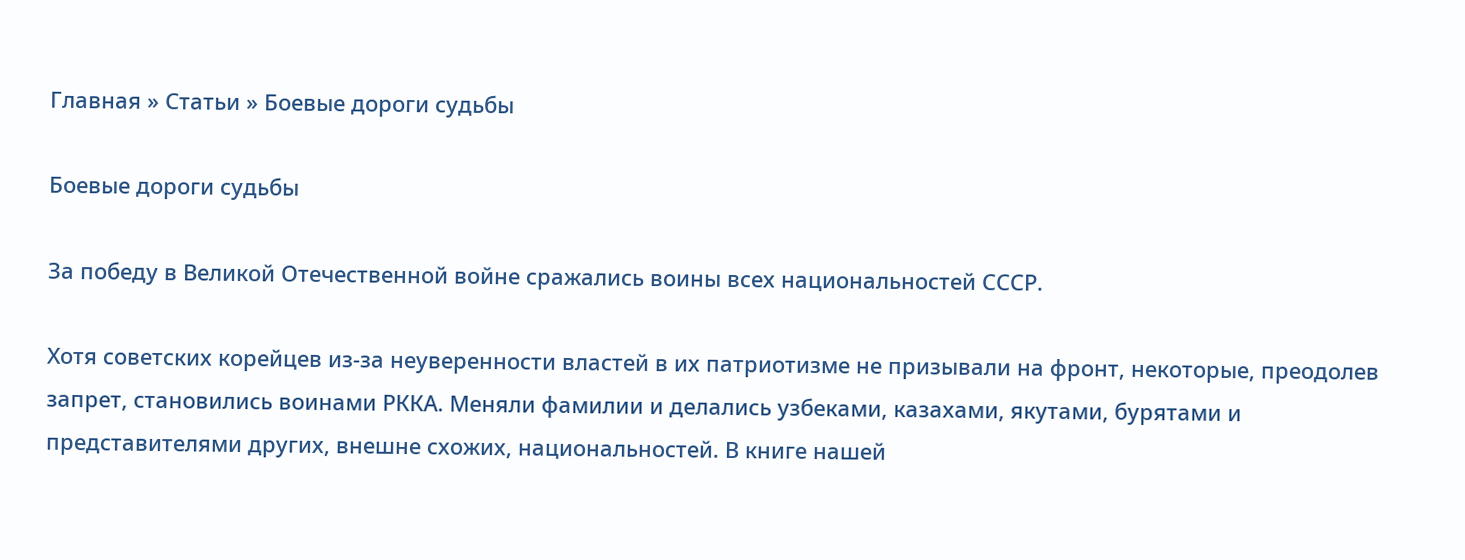Главная » Статьи » Боевые дороги судьбы

Боевые дороги судьбы

За победу в Великой Отечественной войне сражались воины всех национальностей СССР.

Хотя советских корейцев из-за неуверенности властей в их патриотизме не призывали на фронт, некоторые, преодолев запрет, становились воинами РККА. Меняли фамилии и делались узбеками, казахами, якутами, бурятами и представителями других, внешне схожих, национальностей. В книге нашей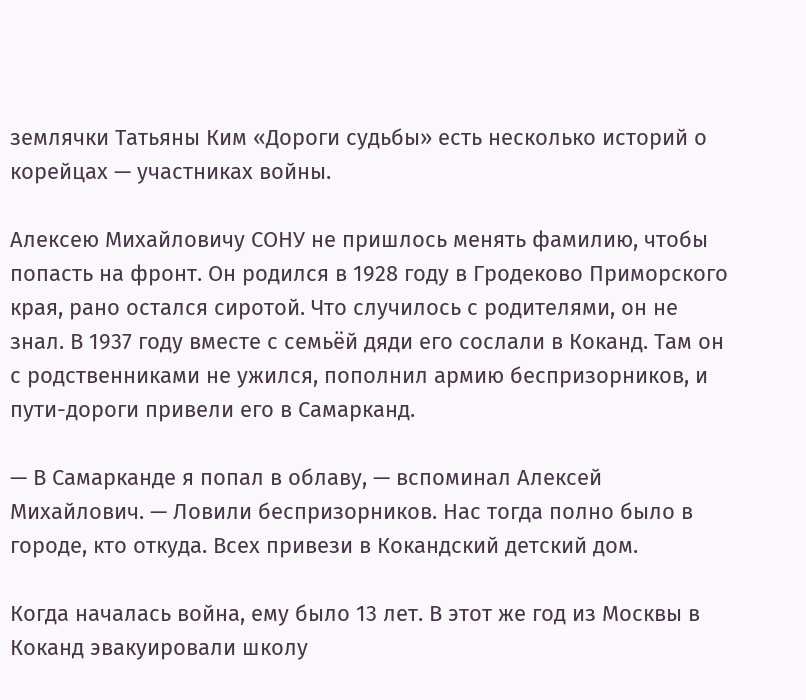землячки Татьяны Ким «Дороги судьбы» есть несколько историй о корейцах — участниках войны.

Алексею Михайловичу СОНУ не пришлось менять фамилию, чтобы попасть на фронт. Он родился в 1928 году в Гродеково Приморского края, рано остался сиротой. Что случилось с родителями, он не знал. В 1937 году вместе с семьёй дяди его сослали в Коканд. Там он с родственниками не ужился, пополнил армию беспризорников, и пути-дороги привели его в Самарканд.

— В Самарканде я попал в облаву, — вспоминал Алексей Михайлович. — Ловили беспризорников. Нас тогда полно было в городе, кто откуда. Всех привези в Кокандский детский дом.

Когда началась война, ему было 13 лет. В этот же год из Москвы в Коканд эвакуировали школу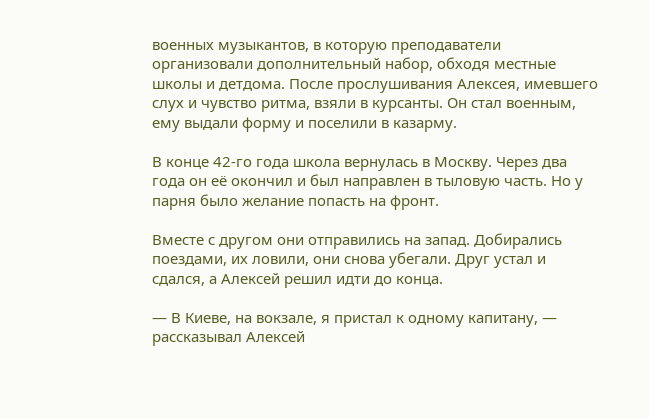военных музыкантов, в которую преподаватели организовали дополнительный набор, обходя местные школы и детдома. После прослушивания Алексея, имевшего слух и чувство ритма, взяли в курсанты. Он стал военным, ему выдали форму и поселили в казарму.

В конце 42-го года школа вернулась в Москву. Через два года он её окончил и был направлен в тыловую часть. Но у парня было желание попасть на фронт.

Вместе с другом они отправились на запад. Добирались поездами, их ловили, они снова убегали. Друг устал и сдался, а Алексей решил идти до конца.

— В Киеве, на вокзале, я пристал к одному капитану, — рассказывал Алексей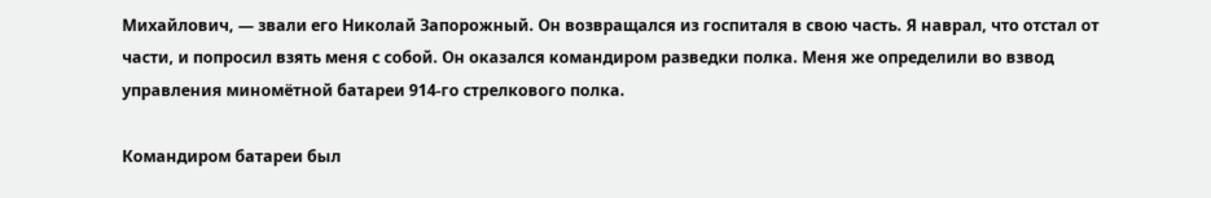Михайлович, — звали его Николай Запорожный. Он возвращался из госпиталя в свою часть. Я наврал, что отстал от части, и попросил взять меня с собой. Он оказался командиром разведки полка. Меня же определили во взвод управления миномётной батареи 914-го стрелкового полка.

Командиром батареи был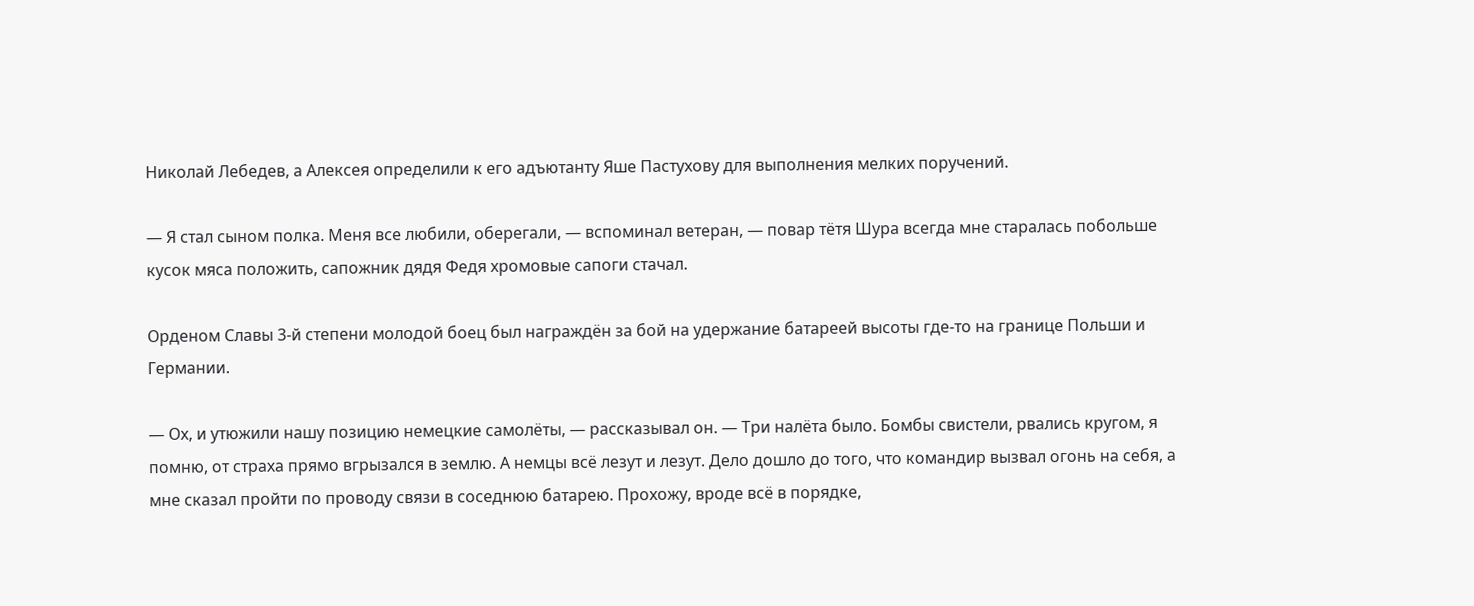Николай Лебедев, а Алексея определили к его адъютанту Яше Пастухову для выполнения мелких поручений.

— Я стал сыном полка. Меня все любили, оберегали, — вспоминал ветеран, — повар тётя Шура всегда мне старалась побольше кусок мяса положить, сапожник дядя Федя хромовые сапоги стачал.

Орденом Славы 3-й степени молодой боец был награждён за бой на удержание батареей высоты где-то на границе Польши и Германии.

— Ох, и утюжили нашу позицию немецкие самолёты, — рассказывал он. — Три налёта было. Бомбы свистели, рвались кругом, я помню, от страха прямо вгрызался в землю. А немцы всё лезут и лезут. Дело дошло до того, что командир вызвал огонь на себя, а мне сказал пройти по проводу связи в соседнюю батарею. Прохожу, вроде всё в порядке,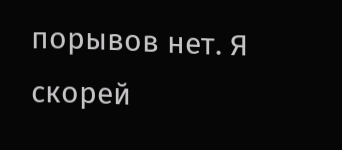порывов нет. Я скорей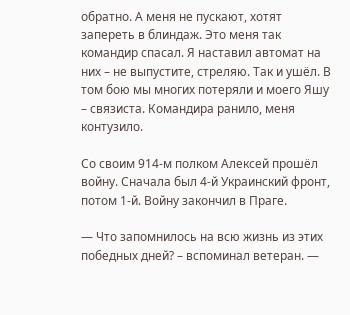обратно. А меня не пускают, хотят запереть в блиндаж. Это меня так командир спасал. Я наставил автомат на них – не выпустите, стреляю. Так и ушёл. В том бою мы многих потеряли и моего Яшу – связиста. Командира ранило, меня контузило.

Со своим 914-м полком Алексей прошёл войну. Сначала был 4-й Украинский фронт, потом 1-й. Войну закончил в Праге.

— Что запомнилось на всю жизнь из этих победных дней? – вспоминал ветеран. —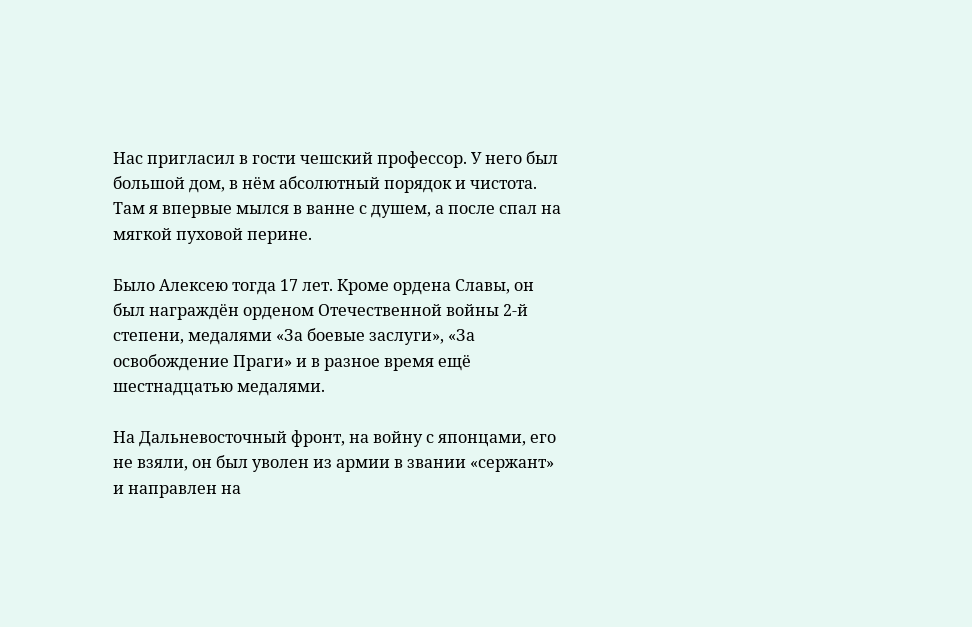Нас пригласил в гости чешский профессор. У него был большой дом, в нём абсолютный порядок и чистота. Там я впервые мылся в ванне с душем, а после спал на мягкой пуховой перине.

Было Алексею тогда 17 лет. Кроме ордена Славы, он был награждён орденом Отечественной войны 2-й степени, медалями «За боевые заслуги», «За освобождение Праги» и в разное время ещё шестнадцатью медалями.

На Дальневосточный фронт, на войну с японцами, его не взяли, он был уволен из армии в звании «сержант» и направлен на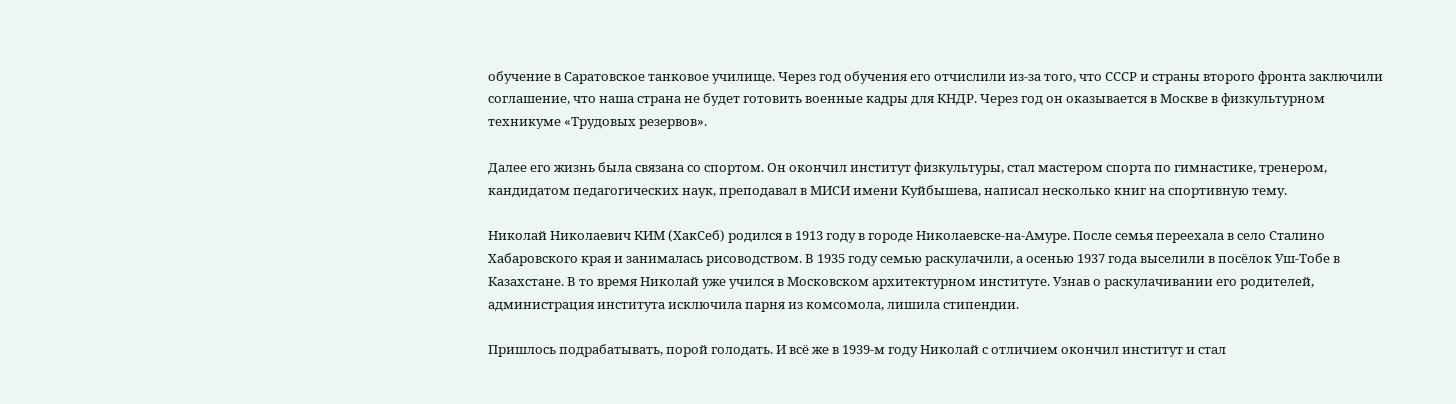обучение в Саратовское танковое училище. Через год обучения его отчислили из-за того, что СССР и страны второго фронта заключили соглашение, что наша страна не будет готовить военные кадры для КНДР. Через год он оказывается в Москве в физкультурном техникуме «Трудовых резервов».

Далее его жизнь была связана со спортом. Он окончил институт физкультуры, стал мастером спорта по гимнастике, тренером, кандидатом педагогических наук, преподавал в МИСИ имени Куйбышева, написал несколько книг на спортивную тему.

Николай Николаевич КИМ (ХакСеб) родился в 1913 году в городе Николаевске-на-Амуре. После семья переехала в село Сталино Хабаровского края и занималась рисоводством. В 1935 году семью раскулачили, а осенью 1937 года выселили в посёлок Уш-Тобе в Казахстане. В то время Николай уже учился в Московском архитектурном институте. Узнав о раскулачивании его родителей, администрация института исключила парня из комсомола, лишила стипендии.

Пришлось подрабатывать, порой голодать. И всё же в 1939-м году Николай с отличием окончил институт и стал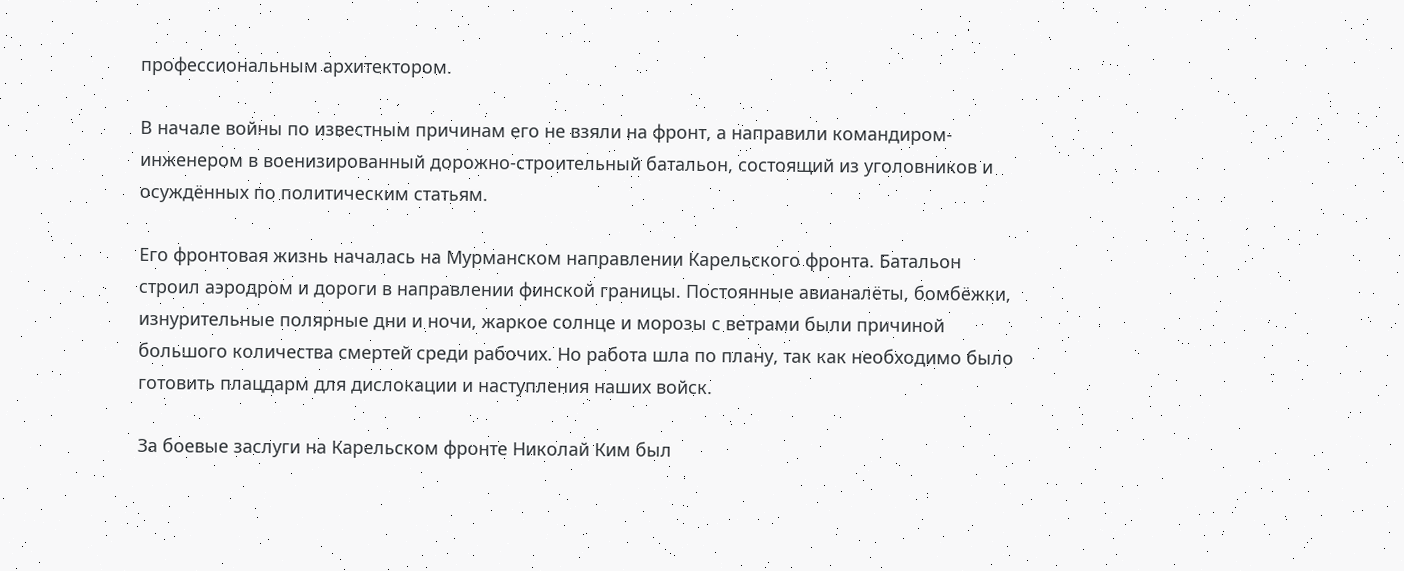профессиональным архитектором.

В начале войны по известным причинам его не взяли на фронт, а направили командиром-инженером в военизированный дорожно-строительный батальон, состоящий из уголовников и осуждённых по политическим статьям.

Его фронтовая жизнь началась на Мурманском направлении Карельского фронта. Батальон строил аэродром и дороги в направлении финской границы. Постоянные авианалёты, бомбёжки, изнурительные полярные дни и ночи, жаркое солнце и морозы с ветрами были причиной большого количества смертей среди рабочих. Но работа шла по плану, так как необходимо было готовить плацдарм для дислокации и наступления наших войск.

За боевые заслуги на Карельском фронте Николай Ким был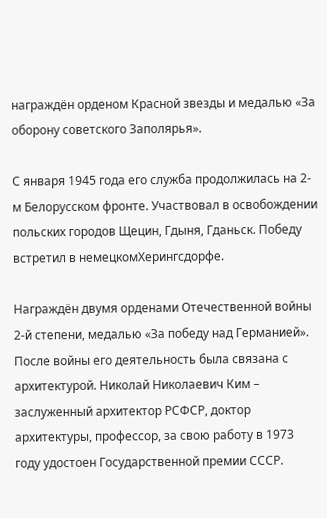награждён орденом Красной звезды и медалью «За оборону советского Заполярья».

С января 1945 года его служба продолжилась на 2-м Белорусском фронте. Участвовал в освобождении польских городов Щецин, Гдыня, Гданьск. Победу встретил в немецкомХерингсдорфе.

Награждён двумя орденами Отечественной войны 2-й степени, медалью «За победу над Германией». После войны его деятельность была связана с архитектурой. Николай Николаевич Ким – заслуженный архитектор РСФСР, доктор архитектуры, профессор, за свою работу в 1973 году удостоен Государственной премии СССР.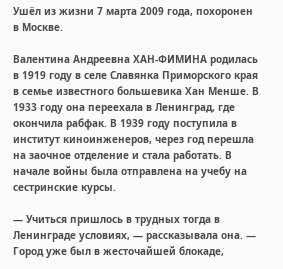Ушёл из жизни 7 марта 2009 года, похоронен в Москве.

Валентина Андреевна ХАН-ФИМИНА родилась в 1919 году в селе Славянка Приморского края в семье известного большевика Хан Менше. В 1933 году она переехала в Ленинград, где окончила рабфак. В 1939 году поступила в институт киноинженеров, через год перешла на заочное отделение и стала работать. В начале войны была отправлена на учебу на сестринские курсы.

— Учиться пришлось в трудных тогда в Ленинграде условиях, — рассказывала она. — Город уже был в жесточайшей блокаде,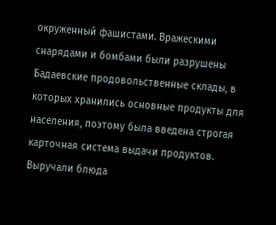окруженный фашистами. Вражескими снарядами и бомбами были разрушены Бадаевские продовольственные склады, в которых хранились основные продукты для населения, поэтому была введена строгая карточная система выдачи продуктов. Выручали блюда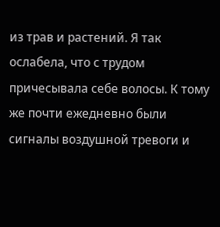из трав и растений. Я так ослабела, что с трудом причесывала себе волосы. К тому же почти ежедневно были сигналы воздушной тревоги и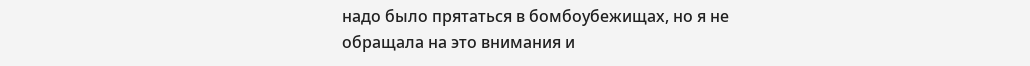надо было прятаться в бомбоубежищах, но я не обращала на это внимания и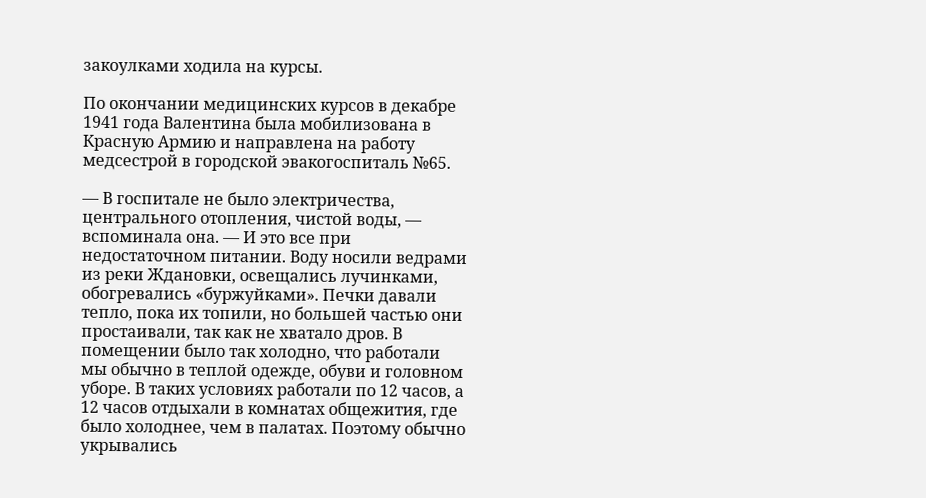закоулками ходила на курсы.

По окончании медицинских курсов в декабре 1941 года Валентина была мобилизована в Красную Армию и направлена на работу медсестрой в городской эвакогоспиталь №65.

— В госпитале не было электричества, центрального отопления, чистой воды, — вспоминала она. — И это все при недостаточном питании. Воду носили ведрами из реки Ждановки, освещались лучинками, обогревались «буржуйками». Печки давали тепло, пока их топили, но большей частью они простаивали, так как не хватало дров. В помещении было так холодно, что работали мы обычно в теплой одежде, обуви и головном уборе. В таких условиях работали по 12 часов, а 12 часов отдыхали в комнатах общежития, где было холоднее, чем в палатах. Поэтому обычно укрывались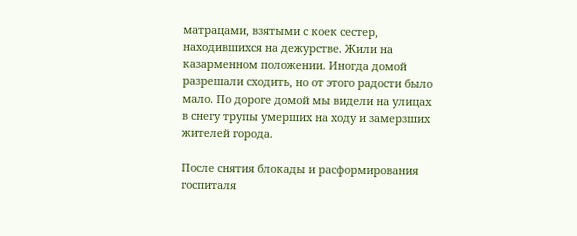матрацами, взятыми с коек сестер, находившихся на дежурстве. Жили на казарменном положении. Иногда домой разрешали сходить, но от этого радости было мало. По дороге домой мы видели на улицах в снегу трупы умерших на ходу и замерзших жителей города.

После снятия блокады и расформирования госпиталя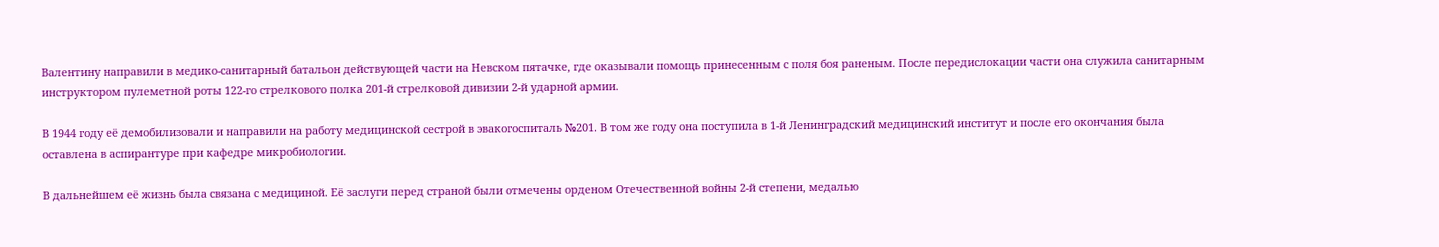Валентину направили в медико-санитарный батальон действующей части на Невском пятачке, где оказывали помощь принесенным с поля боя раненым. После передислокации части она служила санитарным инструктором пулеметной роты 122-го стрелкового полка 201-й стрелковой дивизии 2-й ударной армии.

В 1944 году её демобилизовали и направили на работу медицинской сестрой в эвакогоспиталь №201. В том же году она поступила в 1-й Ленинградский медицинский институт и после его окончания была оставлена в аспирантуре при кафедре микробиологии.

В дальнейшем её жизнь была связана с медициной. Её заслуги перед страной были отмечены орденом Отечественной войны 2-й степени, медалью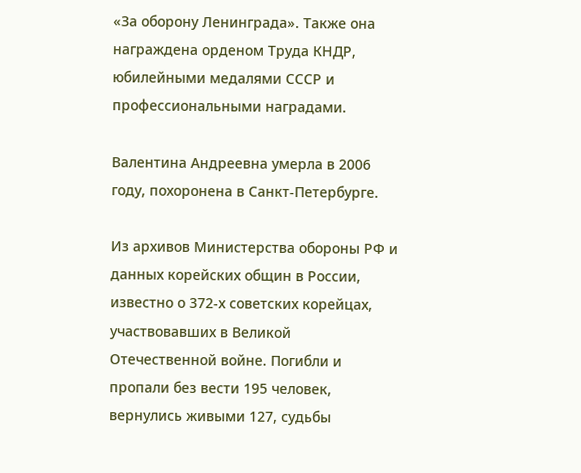«За оборону Ленинграда». Также она награждена орденом Труда КНДР, юбилейными медалями СССР и профессиональными наградами.

Валентина Андреевна умерла в 2006 году, похоронена в Санкт-Петербурге.

Из архивов Министерства обороны РФ и данных корейских общин в России, известно о 372-х советских корейцах, участвовавших в Великой Отечественной войне. Погибли и пропали без вести 195 человек, вернулись живыми 127, судьбы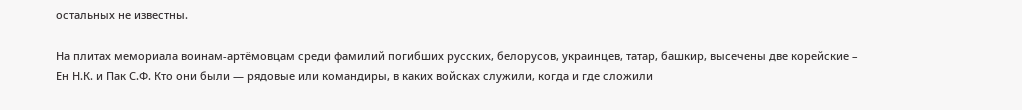остальных не известны.

На плитах мемориала воинам-артёмовцам среди фамилий погибших русских, белорусов, украинцев, татар, башкир, высечены две корейские – Ен Н.К. и Пак С.Ф. Кто они были — рядовые или командиры, в каких войсках служили, когда и где сложили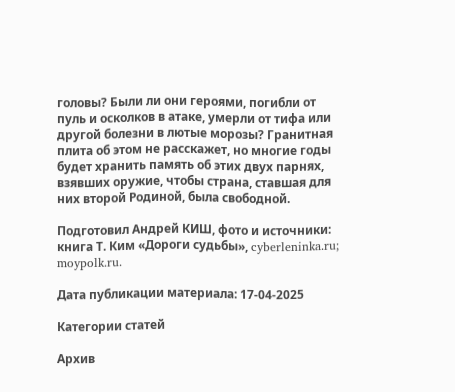головы? Были ли они героями, погибли от пуль и осколков в атаке, умерли от тифа или другой болезни в лютые морозы? Гранитная плита об этом не расскажет, но многие годы будет хранить память об этих двух парнях, взявших оружие, чтобы страна, ставшая для них второй Родиной, была свободной.

Подготовил Андрей КИШ, фото и источники: книга Т. Ким «Дороги судьбы», cyberleninka.ru; moypolk.ru.

Дата публикации материала: 17-04-2025

Категории статей

Архив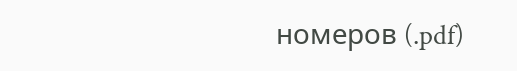номеров (.pdf)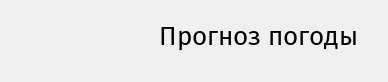Прогноз погоды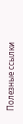Полезные ссылки